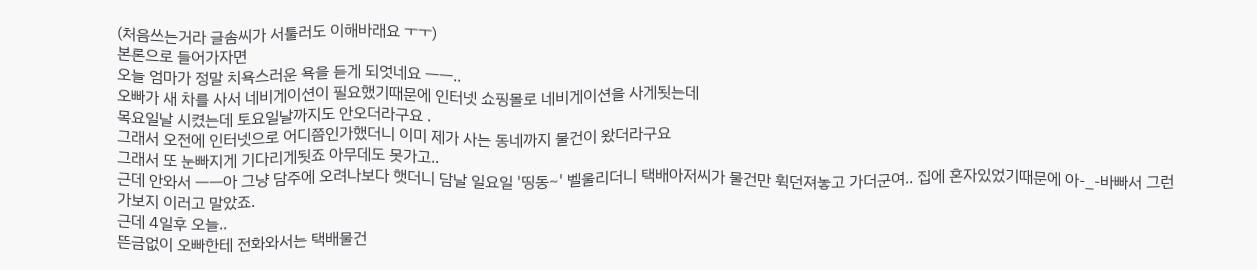(처음쓰는거라 글솜씨가 서툴러도 이해바래요 ㅜㅜ)
본론으로 들어가자면
오늘 엄마가 정말 치욕스러운 욕을 듣게 되엇네요 ㅡㅡ..
오빠가 새 차를 사서 네비게이션이 필요했기때문에 인터넷 쇼핑몰로 네비게이션을 사게됫는데
목요일날 시켰는데 토요일날까지도 안오더라구요 .
그래서 오전에 인터넷으로 어디쯤인가했더니 이미 제가 사는 동네까지 물건이 왔더라구요
그래서 또 눈빠지게 기다리게됫죠 아무데도 못가고..
근데 안와서 ㅡㅡ아 그냥 담주에 오려나보다 햇더니 담날 일요일 '띵동~' 벨울리더니 택배아저씨가 물건만 휙던져놓고 가더군여.. 집에 혼자있었기때문에 아-_-바빠서 그런가보지 이러고 말았죠.
근데 4일후 오늘..
뜬금없이 오빠한테 전화와서는 택배물건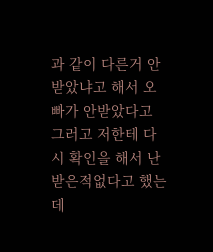과 같이 다른거 안받았냐고 해서 오빠가 안받았다고 그러고 저한테 다시 확인을 해서 난 받은적없다고 했는데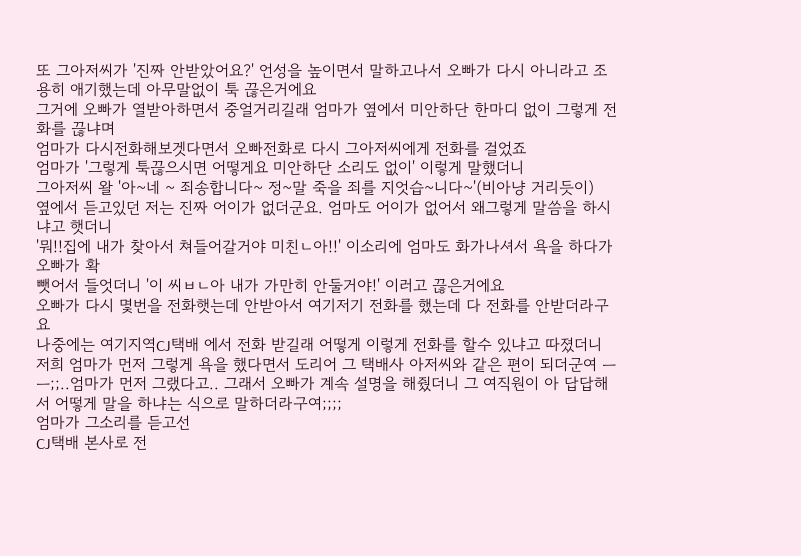또 그아저씨가 '진짜 안받았어요?' 언성을 높이면서 말하고나서 오빠가 다시 아니라고 조용히 애기했는데 아무말없이 툭 끊은거에요
그거에 오빠가 열받아하면서 중얼거리길래 엄마가 옆에서 미안하단 한마디 없이 그렇게 전화를 끊냐며
엄마가 다시전화해보겟다면서 오빠전화로 다시 그아저씨에게 전화를 걸었죠
엄마가 '그렇게 툭끊으시면 어떻게요 미안하단 소리도 없이' 이렇게 말했더니
그아저씨 왈 '아~네 ~ 죄송합니다~ 정~말 죽을 죄를 지엇습~니다~'(비아냥 거리듯이)
옆에서 듣고있던 저는 진짜 어이가 없더군요. 엄마도 어이가 없어서 왜그렇게 말씀을 하시냐고 햇더니
'뭐!!집에 내가 찾아서 쳐들어갈거야 미친ㄴ아!!' 이소리에 엄마도 화가나셔서 욕을 하다가 오빠가 확
뺏어서 들엇더니 '이 씨ㅂㄴ아 내가 가만히 안둘거야!' 이러고 끊은거에요
오빠가 다시 몇번을 전화햇는데 안받아서 여기저기 전화를 했는데 다 전화를 안받더라구요
나중에는 여기지역CJ택배 에서 전화 받길래 어떻게 이렇게 전화를 할수 있냐고 따졌더니 저희 엄마가 먼저 그렇게 욕을 했다면서 도리어 그 택배사 아저씨와 같은 편이 되더군여 ㅡㅡ;;..엄마가 먼저 그랬다고.. 그래서 오빠가 계속 설명을 해줬더니 그 여직원이 아 답답해서 어떻게 말을 하냐는 식으로 말하더라구여;;;;
엄마가 그소리를 듣고선
CJ택배 본사로 전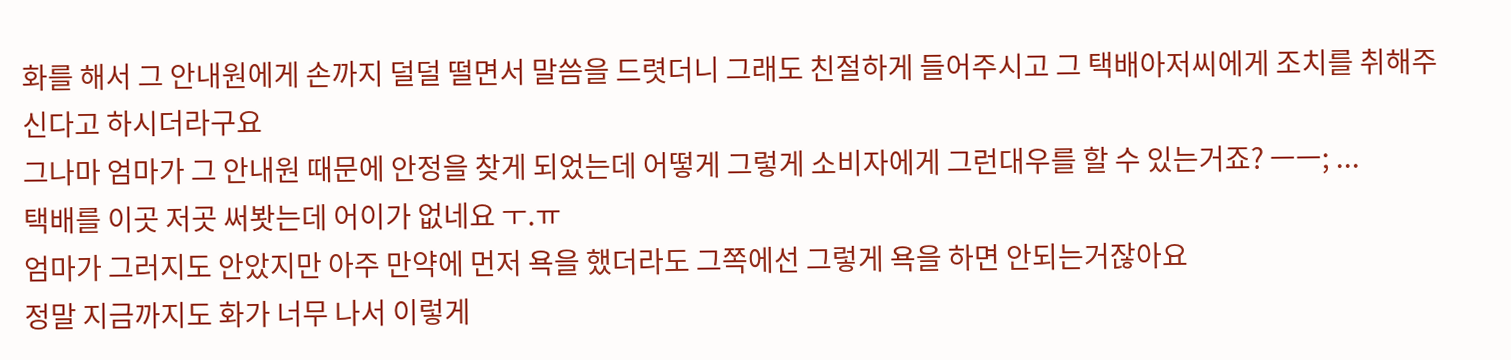화를 해서 그 안내원에게 손까지 덜덜 떨면서 말씀을 드렷더니 그래도 친절하게 들어주시고 그 택배아저씨에게 조치를 취해주신다고 하시더라구요
그나마 엄마가 그 안내원 때문에 안정을 찾게 되었는데 어떻게 그렇게 소비자에게 그런대우를 할 수 있는거죠? ㅡㅡ; ...
택배를 이곳 저곳 써봣는데 어이가 없네요 ㅜ.ㅠ
엄마가 그러지도 안았지만 아주 만약에 먼저 욕을 했더라도 그쪽에선 그렇게 욕을 하면 안되는거잖아요
정말 지금까지도 화가 너무 나서 이렇게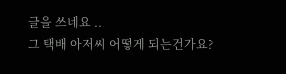글을 쓰네요 ..
그 택배 아저씨 어떻게 되는건가요?